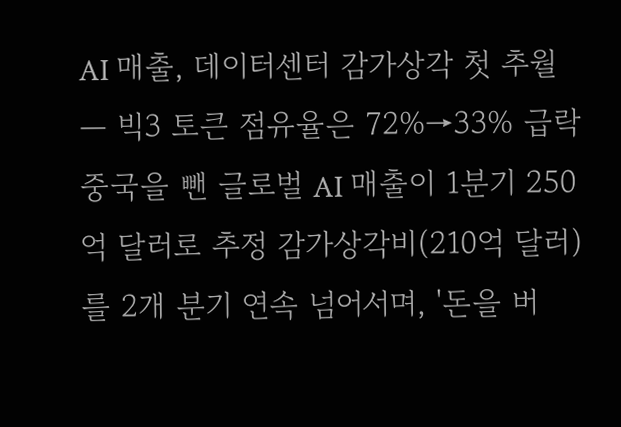AI 매출, 데이터센터 감가상각 첫 추월 — 빅3 토큰 점유율은 72%→33% 급락
중국을 뺀 글로벌 AI 매출이 1분기 250억 달러로 추정 감가상각비(210억 달러)를 2개 분기 연속 넘어서며, '돈을 버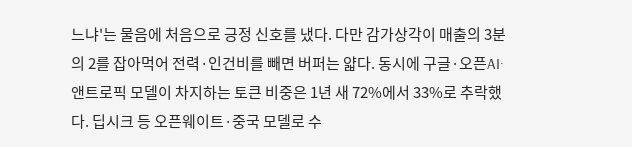느냐'는 물음에 처음으로 긍정 신호를 냈다. 다만 감가상각이 매출의 3분의 2를 잡아먹어 전력·인건비를 빼면 버퍼는 얇다. 동시에 구글·오픈AI·앤트로픽 모델이 차지하는 토큰 비중은 1년 새 72%에서 33%로 추락했다. 딥시크 등 오픈웨이트·중국 모델로 수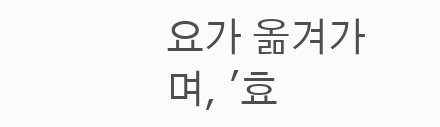요가 옮겨가며, '효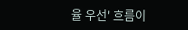율 우선' 흐름이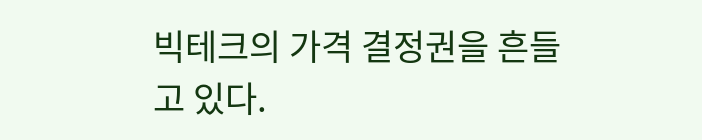빅테크의 가격 결정권을 흔들고 있다.